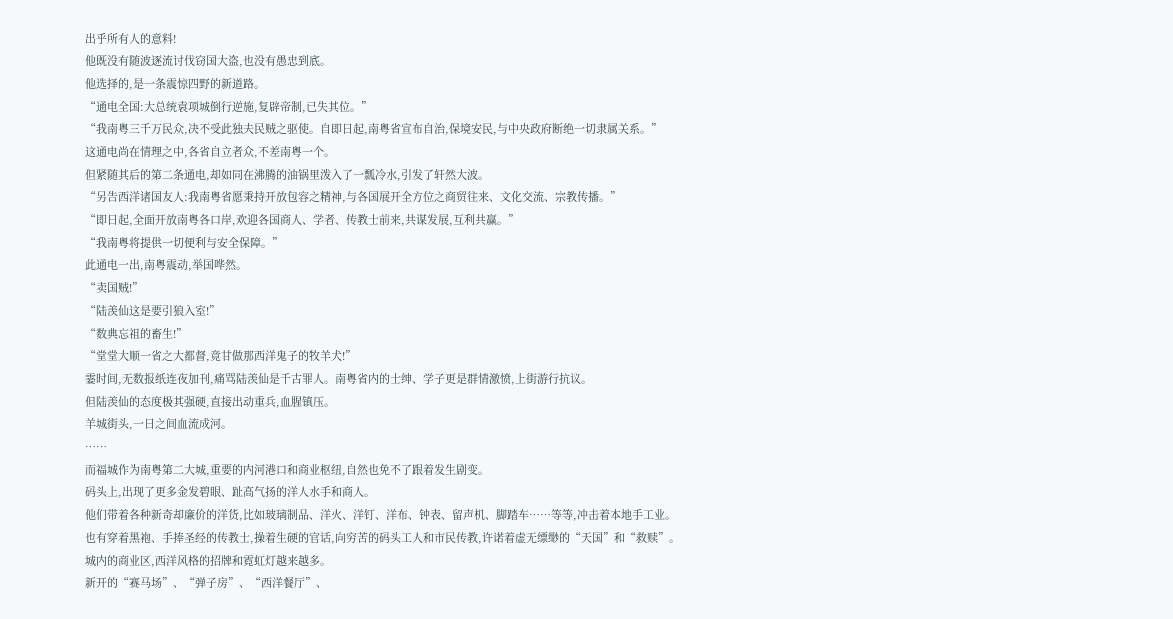出乎所有人的意料!
他既没有随波逐流讨伐窃国大盗,也没有愚忠到底。
他选择的,是一条震惊四野的新道路。
“通电全国:大总统袁项城倒行逆施,复辟帝制,已失其位。”
“我南粤三千万民众,决不受此独夫民贼之驱使。自即日起,南粤省宣布自治,保境安民,与中央政府断绝一切隶属关系。”
这通电尚在情理之中,各省自立者众,不差南粤一个。
但紧随其后的第二条通电,却如同在沸腾的油锅里泼入了一瓢冷水,引发了轩然大波。
“另告西洋诸国友人:我南粤省愿秉持开放包容之精神,与各国展开全方位之商贸往来、文化交流、宗教传播。”
“即日起,全面开放南粤各口岸,欢迎各国商人、学者、传教士前来,共谋发展,互利共赢。”
“我南粤将提供一切便利与安全保障。”
此通电一出,南粤震动,举国哗然。
“卖国贼!”
“陆羡仙这是要引狼入室!”
“数典忘祖的畜生!”
“堂堂大顺一省之大都督,竟甘做那西洋鬼子的牧羊犬!”
霎时间,无数报纸连夜加刊,痛骂陆羡仙是千古罪人。南粤省内的士绅、学子更是群情激愤,上街游行抗议。
但陆羡仙的态度极其强硬,直接出动重兵,血腥镇压。
羊城街头,一日之间血流成河。
……
而福城作为南粤第二大城,重要的内河港口和商业枢纽,自然也免不了跟着发生剧变。
码头上,出现了更多金发碧眼、趾高气扬的洋人水手和商人。
他们带着各种新奇却廉价的洋货,比如玻璃制品、洋火、洋钉、洋布、钟表、留声机、脚踏车……等等,冲击着本地手工业。
也有穿着黑袍、手捧圣经的传教士,操着生硬的官话,向穷苦的码头工人和市民传教,许诺着虚无缥缈的“天国”和“救赎”。
城内的商业区,西洋风格的招牌和霓虹灯越来越多。
新开的“赛马场”、“弹子房”、“西洋餐厅”、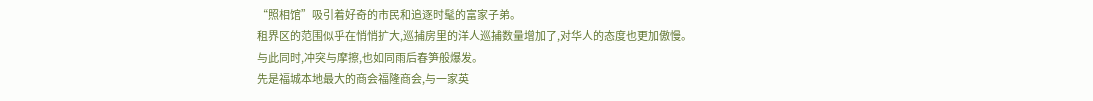“照相馆”吸引着好奇的市民和追逐时髦的富家子弟。
租界区的范围似乎在悄悄扩大,巡捕房里的洋人巡捕数量增加了,对华人的态度也更加傲慢。
与此同时,冲突与摩擦,也如同雨后春笋般爆发。
先是福城本地最大的商会福隆商会,与一家英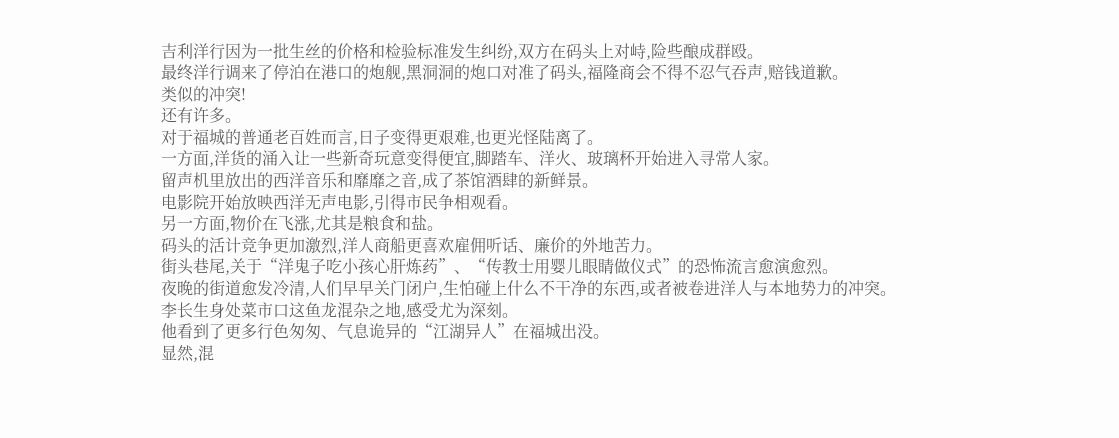吉利洋行因为一批生丝的价格和检验标准发生纠纷,双方在码头上对峙,险些酿成群殴。
最终洋行调来了停泊在港口的炮舰,黑洞洞的炮口对准了码头,福隆商会不得不忍气吞声,赔钱道歉。
类似的冲突!
还有许多。
对于福城的普通老百姓而言,日子变得更艰难,也更光怪陆离了。
一方面,洋货的涌入让一些新奇玩意变得便宜,脚踏车、洋火、玻璃杯开始进入寻常人家。
留声机里放出的西洋音乐和靡靡之音,成了茶馆酒肆的新鲜景。
电影院开始放映西洋无声电影,引得市民争相观看。
另一方面,物价在飞涨,尤其是粮食和盐。
码头的活计竞争更加激烈,洋人商船更喜欢雇佣听话、廉价的外地苦力。
街头巷尾,关于“洋鬼子吃小孩心肝炼药”、“传教士用婴儿眼睛做仪式”的恐怖流言愈演愈烈。
夜晚的街道愈发冷清,人们早早关门闭户,生怕碰上什么不干净的东西,或者被卷进洋人与本地势力的冲突。
李长生身处菜市口这鱼龙混杂之地,感受尤为深刻。
他看到了更多行色匆匆、气息诡异的“江湖异人”在福城出没。
显然,混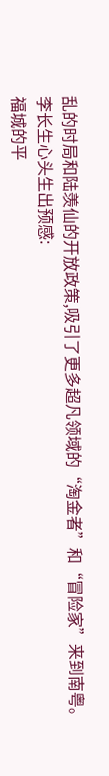乱的时局和陆羡仙的开放政策,吸引了更多超凡领域的“淘金者”和“冒险家”来到南粤。
李长生心头生出预感:
福城的平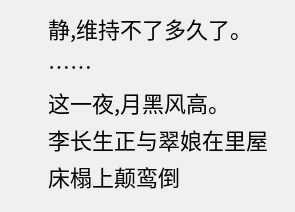静,维持不了多久了。
……
这一夜,月黑风高。
李长生正与翠娘在里屋床榻上颠鸾倒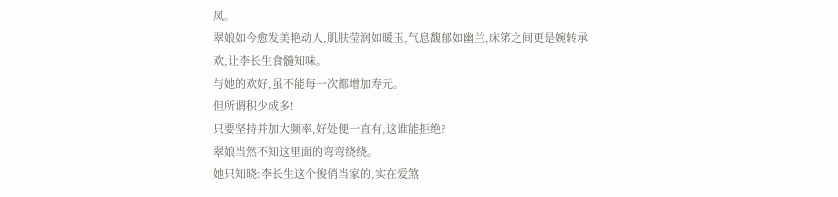凤。
翠娘如今愈发美艳动人,肌肤莹润如暖玉,气息馥郁如幽兰,床笫之间更是婉转承欢,让李长生食髓知味。
与她的欢好,虽不能每一次都增加寿元。
但所谓积少成多!
只要坚持并加大频率,好处便一直有,这谁能拒绝?
翠娘当然不知这里面的弯弯绕绕。
她只知晓:李长生这个俊俏当家的,实在爱煞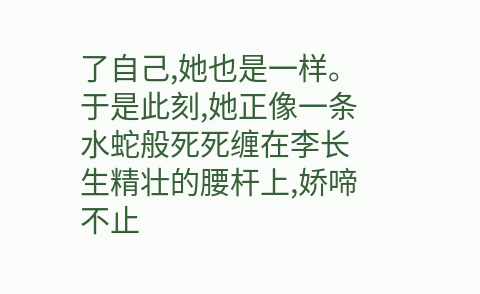了自己,她也是一样。
于是此刻,她正像一条水蛇般死死缠在李长生精壮的腰杆上,娇啼不止